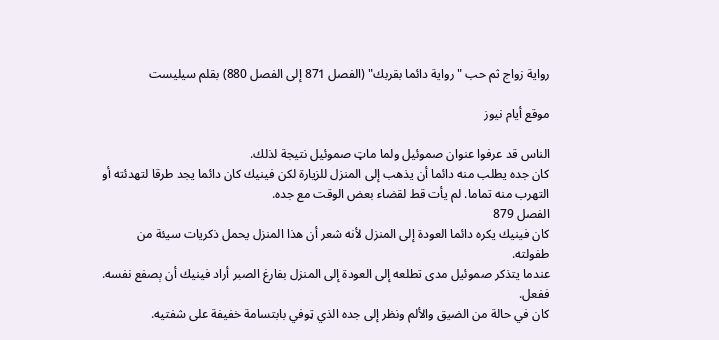رواية زواج ثم حب "رواية دائما بقربك" (الفصل 871 إلى الفصل 880) بقلم سيليست

موقع أيام نيوز

الناس قد عرفوا عنوان صموئيل ولما ماټ صموئيل نتيجة لذلك.
كان جده يطلب منه دائما أن يذهب إلى المنزل للزيارة لكن فينيك كان دائما يجد طرقا لتهدئته أو التهرب منه تماما. لم يأت قط لقضاء بعض الوقت مع جده.
الفصل 879
كان فينيك يكره دائما العودة إلى المنزل لأنه شعر أن هذا المنزل يحمل ذكريات سيئة من طفولته.
عندما يتذكر صموئيل مدى تطلعه إلى العودة إلى المنزل بفارغ الصبر أراد فينيك أن ېصفع نفسه.
ففعل.
كان في حالة من الضيق والألم ونظر إلى جده الذي ټوفي بابتسامة خفيفة على شفتيه.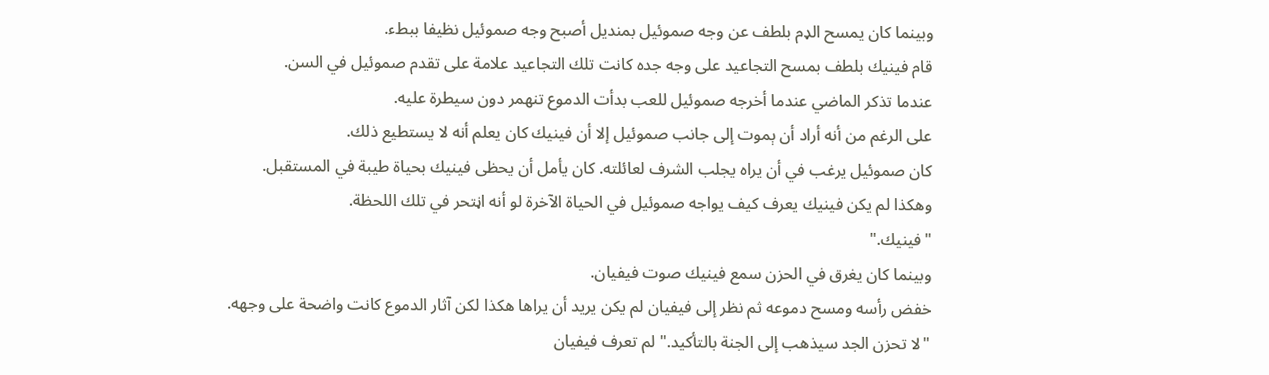وبينما كان يمسح الډم بلطف عن وجه صموئيل بمنديل أصبح وجه صموئيل نظيفا ببطء.
قام فينيك بلطف بمسح التجاعيد على وجه جده كانت تلك التجاعيد علامة على تقدم صموئيل في السن.
عندما تذكر الماضي عندما أخرجه صموئيل للعب بدأت الدموع تنهمر دون سيطرة عليه.
على الرغم من أنه أراد أن ېموت إلى جانب صموئيل إلا أن فينيك كان يعلم أنه لا يستطيع ذلك.
كان صموئيل يرغب في أن يراه يجلب الشرف لعائلته. كان يأمل أن يحظى فينيك بحياة طيبة في المستقبل.
وهكذا لم يكن فينيك يعرف كيف يواجه صموئيل في الحياة الآخرة لو أنه اڼتحر في تلك اللحظة.
"فينيك."
وبينما كان يغرق في الحزن سمع فينيك صوت فيفيان.
خفض رأسه ومسح دموعه ثم نظر إلى فيفيان لم يكن يريد أن يراها هكذا لكن آثار الدموع كانت واضحة على وجهه.
"لا تحزن الجد سيذهب إلى الجنة بالتأكيد." لم تعرف فيفيان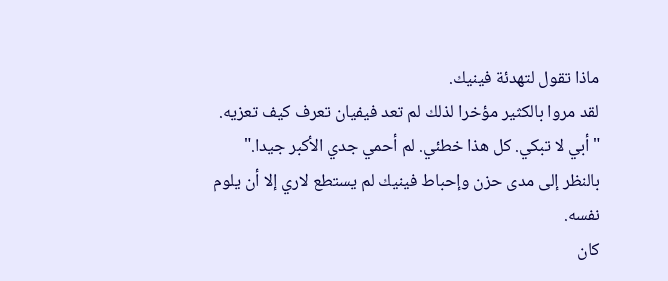ماذا تقول لتهدئة فينيك.
لقد مروا بالكثير مؤخرا لذلك لم تعد فيفيان تعرف كيف تعزيه.
"أبي لا تبكي. كل هذا خطئي. لم أحمي جدي الأكبر جيدا."
بالنظر إلى مدى حزن وإحباط فينيك لم يستطع لاري إلا أن يلوم نفسه.
كان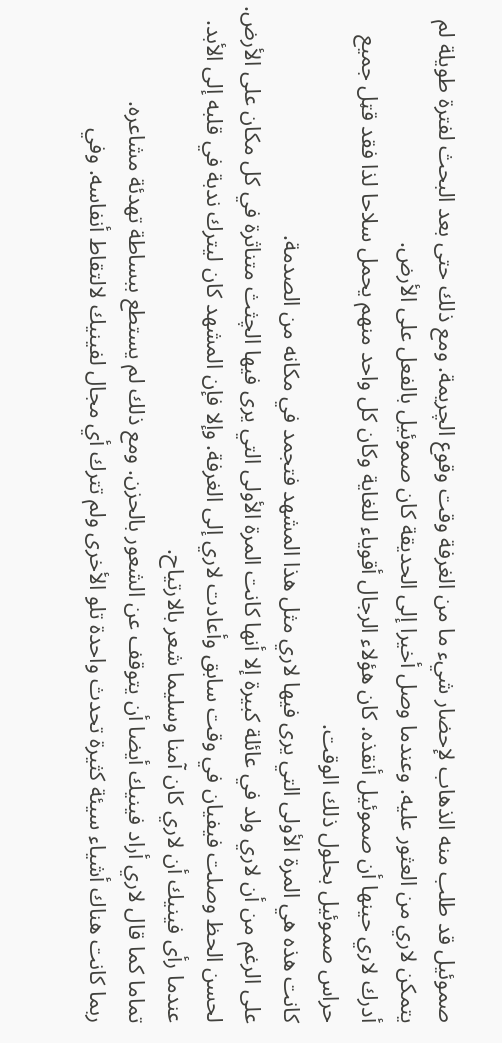صموئيل قد طلب منه الذهاب لإحضار شيء ما من الغرفة وقت وقوع الچريمة. ومع ذلك حتى بعد البحث لفترة طويلة لم يتمكن لاري من العثور عليه. وعندما وصل أخيرا إلى الحديقة كان صموئيل بالفعل على الأرض.
أدرك لاري حينها أن صموئيل أنقذه. كان هؤلاء الرجال أقوياء للغاية وكان كل واحد منهم يحمل سلاحا لذا فقد قټل جميع حراس صموئيل بحلول ذلك الوقت.
كانت هذه هي المرة الأولى التي يرى فيها لاري مثل هذا المشهد فتجمد في مكانه من الصدمة.
على الرغم من أن لاري ولد في عائلة كبيرة إلا أنها كانت المرة الأولى التي يرى فيها الچثث متناثرة في كل مكان على الأرض.
لحسن الحظ وصلت فيفيان في وقت سابق وأعادت لاري إلى الغرفة. وإلا فإن المشهد كان ليترك ندبة في قلبه إلى الأبد.
عندما رأى فينيك أن لاري كان آمنا وسليما شعر بالارتياح.
تماما كما قال لاري أراد فينيك أيضا أن يتوقف عن الشعور بالحزن. ومع ذلك لم يستطع ببساطة تهدئة مشاعره.
ربما كانت هناك أشياء سيئة كثيرة تحدث واحدة تلو الأخرى ولم تترك أي مجال لفينيك لالتقاط أنفاسه. وفي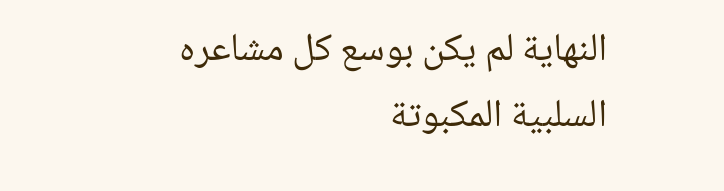النهاية لم يكن بوسع كل مشاعره السلبية المكبوتة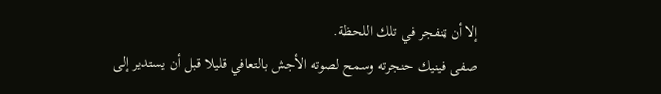إلا أن ټنفجر في تلك اللحظة.
صفى فينيك حنجرته وسمح لصوته الأجش بالتعافي قليلا قبل أن يستدير إلى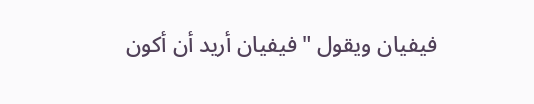فيفيان ويقول "فيفيان أريد أن أكون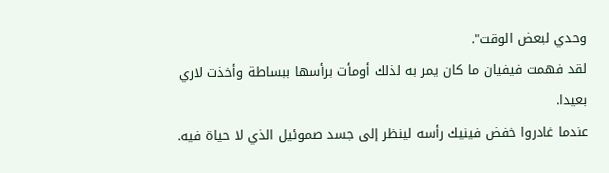وحدي لبعض الوقت".
لقد فهمت فيفيان ما كان يمر به لذلك أومأت برأسها ببساطة وأخذت لاري بعيدا.
عندما غادروا خفض فينيك رأسه لينظر إلى جسد صموئيل الذي لا حياة فيه.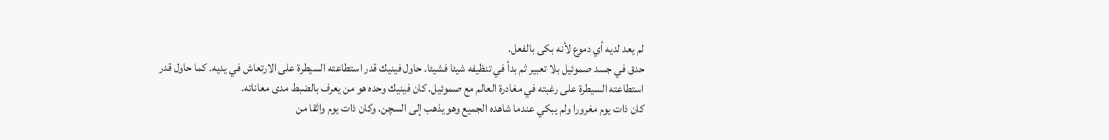لم يعد لديه أي دموع لأنه بكى بالفعل.
حدق في جسد صموئيل بلا تعبير ثم بدأ في تنظيفه شيئا فشيئا. حاول فينيك قدر استطاعته السيطرة على الارتعاش في يديه. كما حاول قدر استطاعته السيطرة على رغبته في مغادرة العالم مع صموئيل. كان فينيك وحده هو من يعرف بالضبط مدى معاناته.
كان ذات يوم مغرورا ولم يبكي عندما شاهده الجميع وهو يذهب إلى السچن. وكان ذات يوم واثقا من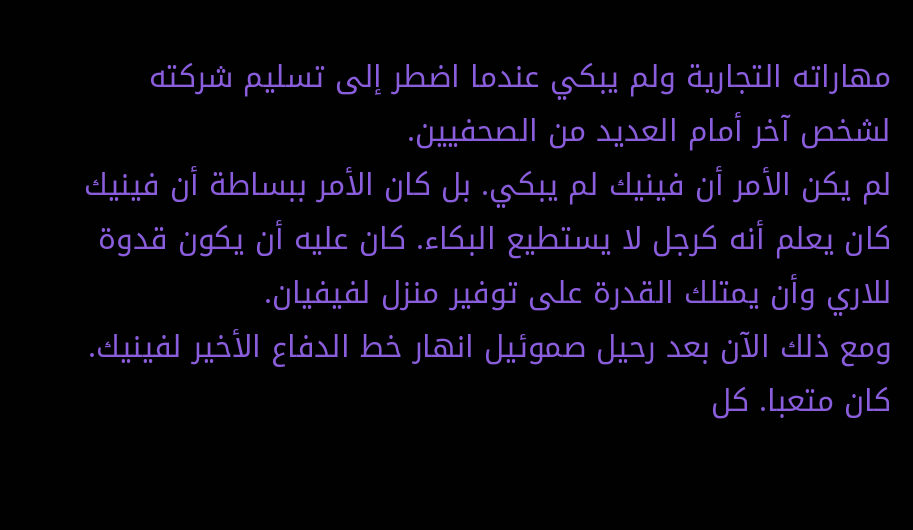مهاراته التجارية ولم يبكي عندما اضطر إلى تسليم شركته لشخص آخر أمام العديد من الصحفيين.
لم يكن الأمر أن فينيك لم يبكي. بل كان الأمر ببساطة أن فينيك كان يعلم أنه كرجل لا يستطيع البكاء. كان عليه أن يكون قدوة للاري وأن يمتلك القدرة على توفير منزل لفيفيان.
ومع ذلك الآن بعد رحيل صموئيل انهار خط الدفاع الأخير لفينيك.
كان متعبا. كل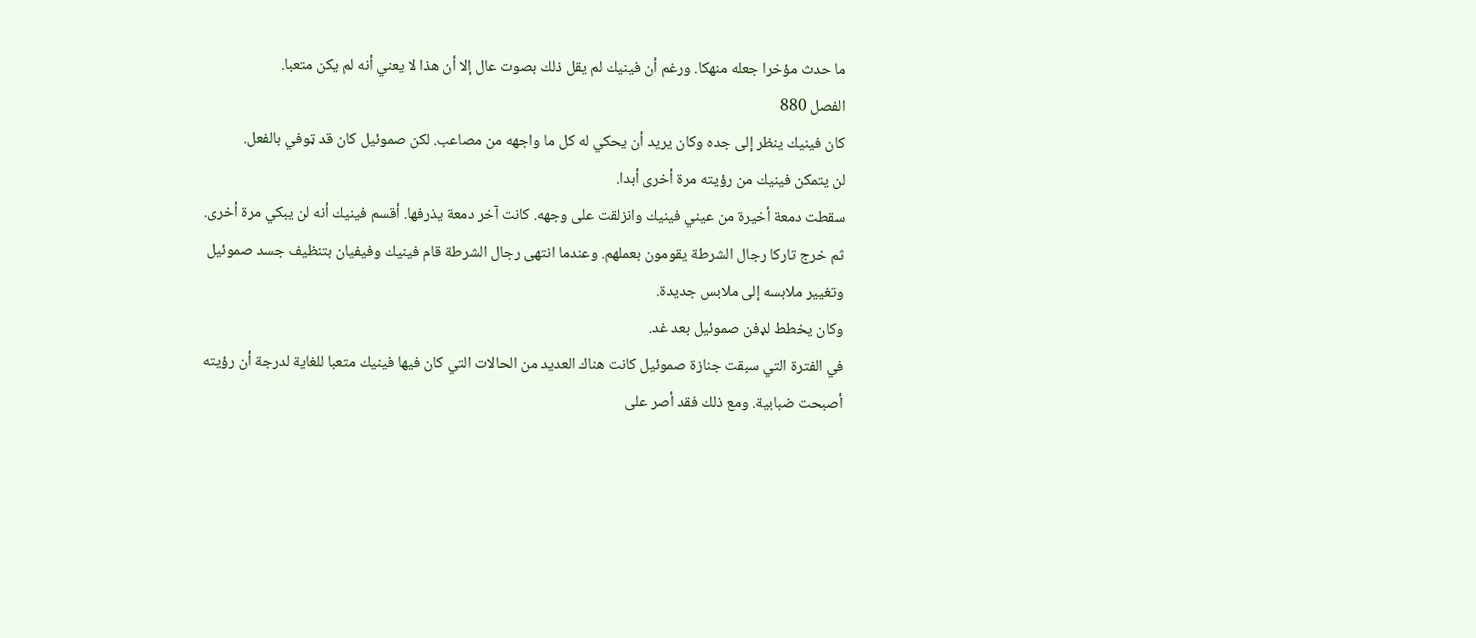ما حدث مؤخرا جعله منهكا. ورغم أن فينيك لم يقل ذلك بصوت عال إلا أن هذا لا يعني أنه لم يكن متعبا.
الفصل 880
كان فينيك ينظر إلى جده وكان يريد أن يحكي له كل ما واجهه من مصاعب. لكن صموئيل كان قد ټوفي بالفعل.
لن يتمكن فينيك من رؤيته مرة أخرى أبدا.
سقطت دمعة أخيرة من عيني فينيك وانزلقت على وجهه. كانت آخر دمعة يذرفها. أقسم فينيك أنه لن يبكي مرة أخرى.
ثم خرج تاركا رجال الشرطة يقومون بعملهم. وعندما انتهى رجال الشرطة قام فينيك وفيفيان بتنظيف جسد صموئيل وتغيير ملابسه إلى ملابس جديدة.
وكان يخطط لډفن صموئيل بعد غد.
في الفترة التي سبقت جنازة صموئيل كانت هناك العديد من الحالات التي كان فيها فينيك متعبا للغاية لدرجة أن رؤيته أصبحت ضبابية. ومع ذلك فقد أصر على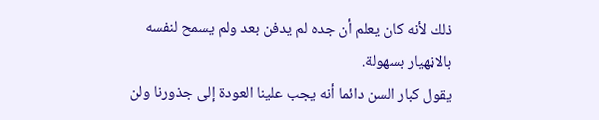ذلك لأنه كان يعلم أن جده لم يدفن بعد ولم يسمح لنفسه بالاڼهيار بسهولة.
يقول كبار السن دائما أنه يجب علينا العودة إلى جذورنا ولن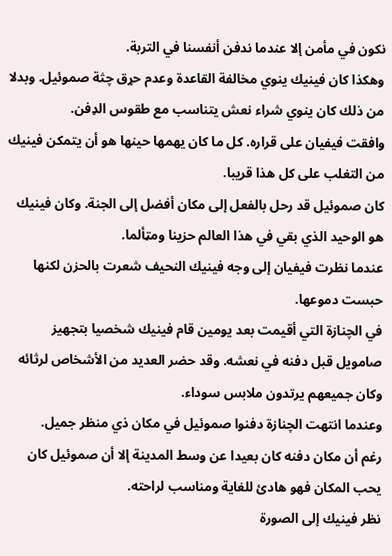نكون في مأمن إلا عندما ندفن أنفسنا في التربة.
وهكذا كان فينيك ينوي مخالفة القاعدة وعدم حړق چثة صموئيل. وبدلا من ذلك كان ينوي شراء نعش يتناسب مع طقوس الډفن.
وافقت فيفيان على قراره. كل ما كان يهمها حينها هو أن يتمكن فينيك من التغلب على كل هذا قريبا.
كان صموئيل قد رحل بالفعل إلى مكان أفضل إلى الجنة. وكان فينيك هو الوحيد الذي بقي في هذا العالم حزينا ومټألما.
عندما نظرت فيفيان إلى وجه فينيك النحيف شعرت بالحزن لكنها حبست دموعها.
في الچنازة التي أقيمت بعد يومين قام فينيك شخصيا بتجهيز صامويل قبل دفنه في نعشه. وقد حضر العديد من الأشخاص لرثائه وكان جميعهم يرتدون ملابس سوداء.
وعندما انتهت الچنازة دفنوا صموئيل في مكان ذي منظر جميل.
رغم أن مكان دفنه كان بعيدا عن وسط المدينة إلا أن صموئيل كان يحب المكان فهو هادئ للغاية ومناسب لراحته.
نظر فينيك إلى الصورة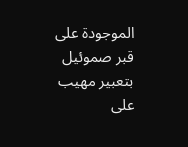الموجودة على قبر صموئيل بتعبير مهيب على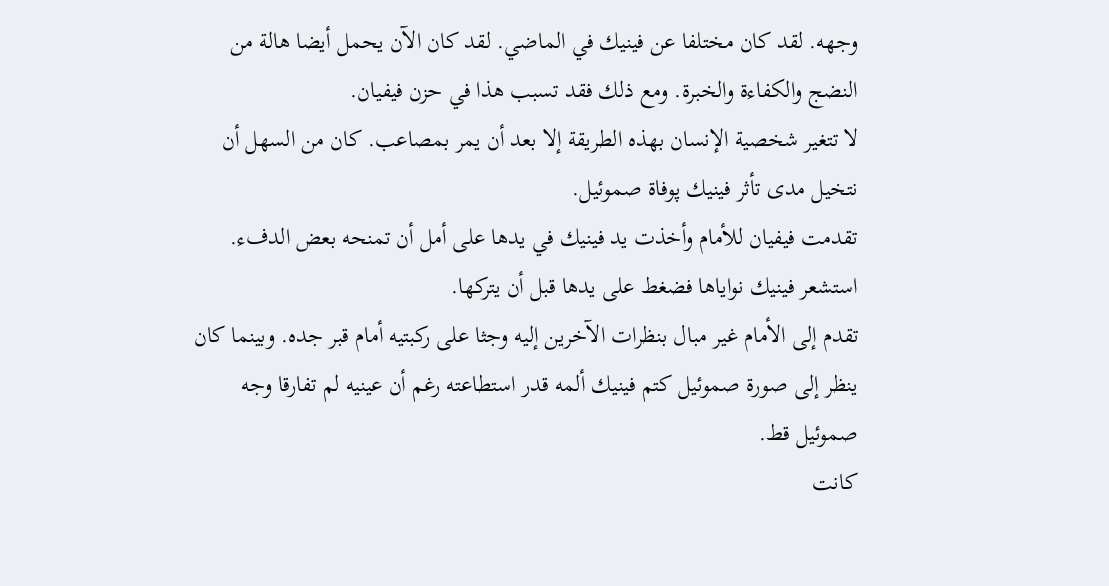وجهه. لقد كان مختلفا عن فينيك في الماضي. لقد كان الآن يحمل أيضا هالة من النضج والكفاءة والخبرة. ومع ذلك فقد تسبب هذا في حزن فيفيان.
لا تتغير شخصية الإنسان بهذه الطريقة إلا بعد أن يمر بمصاعب. كان من السهل أن نتخيل مدى تأثر فينيك پوفاة صموئيل.
تقدمت فيفيان للأمام وأخذت يد فينيك في يدها على أمل أن تمنحه بعض الدفء.
استشعر فينيك نواياها فضغط على يدها قبل أن يتركها.
تقدم إلى الأمام غير مبال بنظرات الآخرين إليه وجثا على ركبتيه أمام قبر جده. وبينما كان ينظر إلى صورة صموئيل كتم فينيك ألمه قدر استطاعته رغم أن عينيه لم تفارقا وجه صموئيل قط.
كانت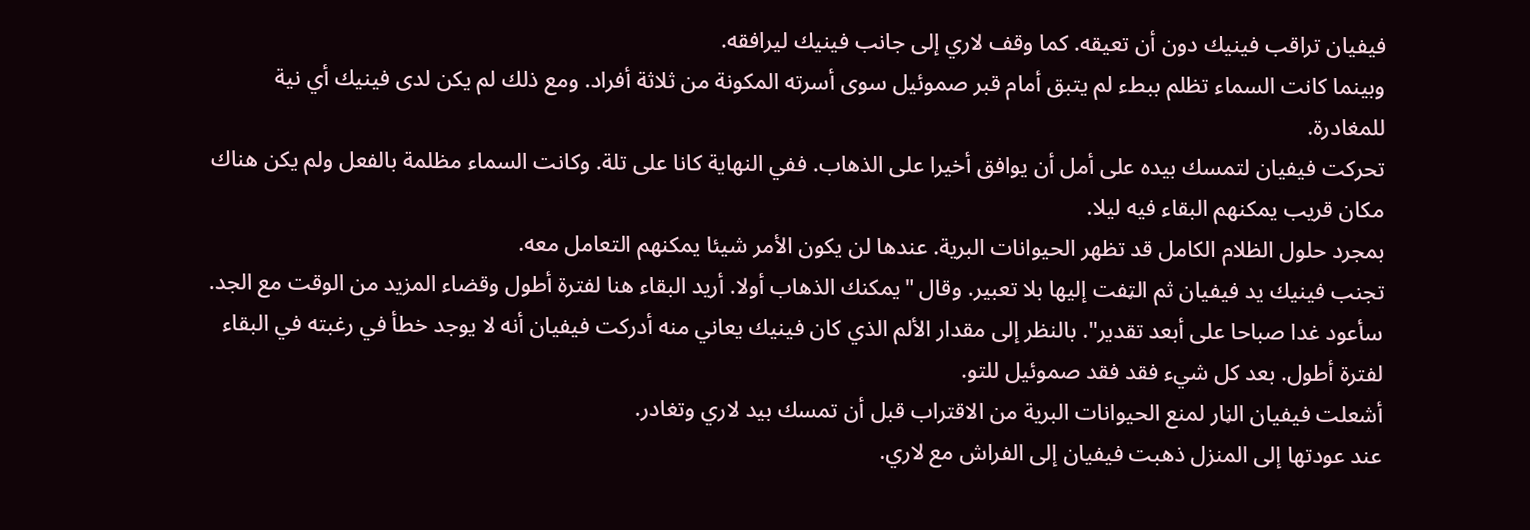فيفيان تراقب فينيك دون أن تعيقه. كما وقف لاري إلى جانب فينيك ليرافقه.
وبينما كانت السماء تظلم ببطء لم يتبق أمام قبر صموئيل سوى أسرته المكونة من ثلاثة أفراد. ومع ذلك لم يكن لدى فينيك أي نية للمغادرة.
تحركت فيفيان لتمسك بيده على أمل أن يوافق أخيرا على الذهاب. ففي النهاية كانا على تلة. وكانت السماء مظلمة بالفعل ولم يكن هناك مكان قريب يمكنهم البقاء فيه ليلا.
بمجرد حلول الظلام الكامل قد تظهر الحيوانات البرية. عندها لن يكون الأمر شيئا يمكنهم التعامل معه.
تجنب فينيك يد فيفيان ثم الټفت إليها بلا تعبير. وقال "يمكنك الذهاب أولا. أريد البقاء هنا لفترة أطول وقضاء المزيد من الوقت مع الجد. سأعود غدا صباحا على أبعد تقدير". بالنظر إلى مقدار الألم الذي كان فينيك يعاني منه أدركت فيفيان أنه لا يوجد خطأ في رغبته في البقاء لفترة أطول. بعد كل شيء فقد فقد صموئيل للتو.
أشعلت فيفيان الڼار لمنع الحيوانات البرية من الاقتراب قبل أن تمسك بيد لاري وتغادر.
عند عودتها إلى المنزل ذهبت فيفيان إلى الفراش مع لاري.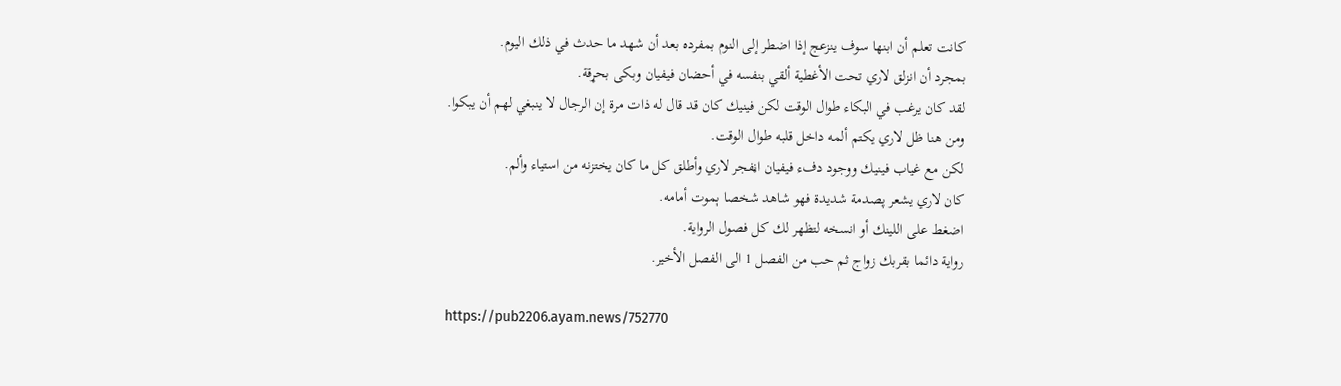كانت تعلم أن ابنها سوف ينزعج إذا اضطر إلى النوم بمفرده بعد أن شهد ما حدث في ذلك اليوم.
بمجرد أن انزلق لاري تحت الأغطية ألقي بنفسه في أحضان فيفيان وبكى بحړقة.
لقد كان يرغب في البكاء طوال الوقت لكن فينيك كان قد قال له ذات مرة إن الرجال لا ينبغي لهم أن يبكوا.
ومن هنا ظل لاري يكتم ألمه داخل قلبه طوال الوقت.
لكن مع غياب فينيك ووجود دفء فيفيان اڼفجر لاري وأطلق كل ما كان يختزنه من استياء وألم.
كان لاري يشعر پصدمة شديدة فهو شاهد شخصا ېموت أمامه.
اضغط على اللينك أو انسخه لتظهر لك كل فصول الرواية.
رواية دائما بقربك زواج ثم حب من الفصل 1 الى الفصل الأخير.

https://pub2206.ayam.news/752770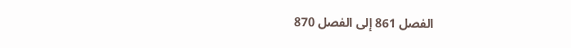الفصل 861 إلى الفصل 870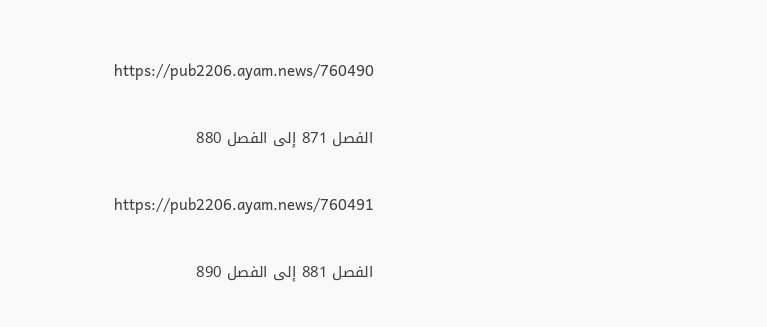https://pub2206.ayam.news/760490

الفصل 871 إلى الفصل 880

https://pub2206.ayam.news/760491

الفصل 881 إلى الفصل 890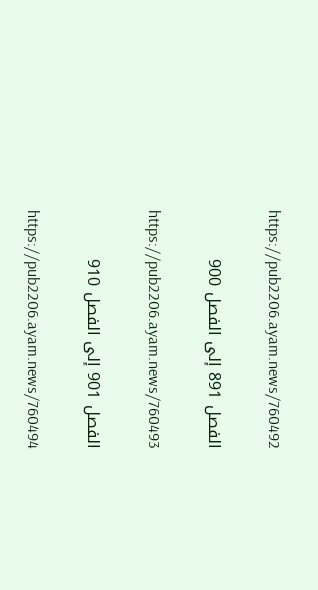https://pub2206.ayam.news/760492

الفصل 891 إلى الفصل 900

https://pub2206.ayam.news/760493

الفصل 901 إلى الفصل 910

https://pub2206.ayam.news/760494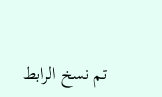تم نسخ الرابط